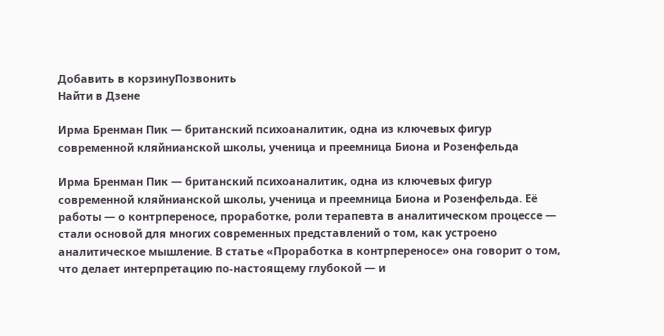Добавить в корзинуПозвонить
Найти в Дзене

Ирма Бренман Пик — британский психоаналитик, одна из ключевых фигур современной кляйнианской школы, ученица и преемница Бионa и Розенфельда

Ирма Бренман Пик — британский психоаналитик, одна из ключевых фигур современной кляйнианской школы, ученица и преемница Бионa и Розенфельда. Её работы — о контрпереносе, проработке, роли терапевта в аналитическом процессе — стали основой для многих современных представлений о том, как устроено аналитическое мышление. В статье «Проработка в контрпереносе» она говорит о том, что делает интерпретацию по-настоящему глубокой — и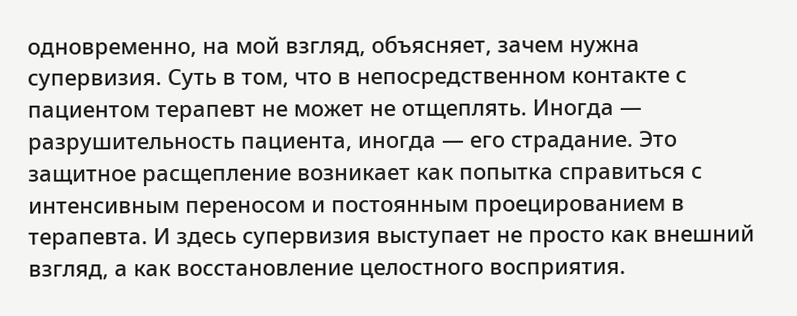одновременно, на мой взгляд, объясняет, зачем нужна супервизия. Суть в том, что в непосредственном контакте с пациентом терапевт не может не отщеплять. Иногда — разрушительность пациента, иногда — его страдание. Это защитное расщепление возникает как попытка справиться с интенсивным переносом и постоянным проецированием в терапевта. И здесь супервизия выступает не просто как внешний взгляд, а как восстановление целостного восприятия.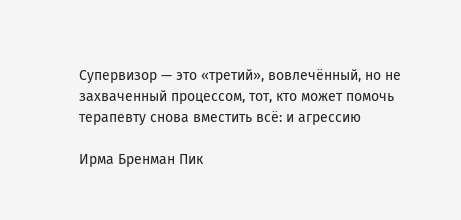Супервизор — это «третий», вовлечённый, но не захваченный процессом, тот, кто может помочь терапевту снова вместить всё: и агрессию

Ирма Бренман Пик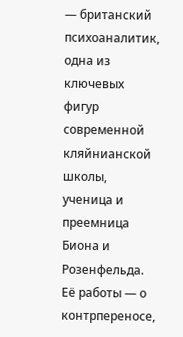— британский психоаналитик, одна из ключевых фигур современной кляйнианской школы, ученица и преемница Бионa и Розенфельда. Её работы — о контрпереносе,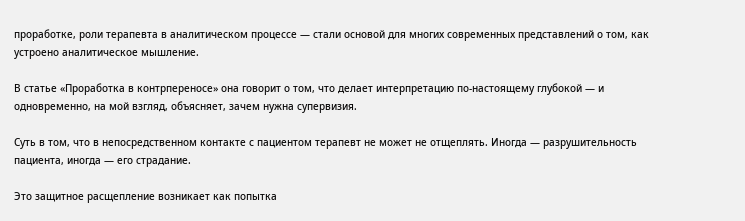проработке, роли терапевта в аналитическом процессе — стали основой для многих современных представлений о том, как устроено аналитическое мышление.

В статье «Проработка в контрпереносе» она говорит о том, что делает интерпретацию по-настоящему глубокой — и одновременно, на мой взгляд, объясняет, зачем нужна супервизия.

Суть в том, что в непосредственном контакте с пациентом терапевт не может не отщеплять. Иногда — разрушительность пациента, иногда — его страдание.

Это защитное расщепление возникает как попытка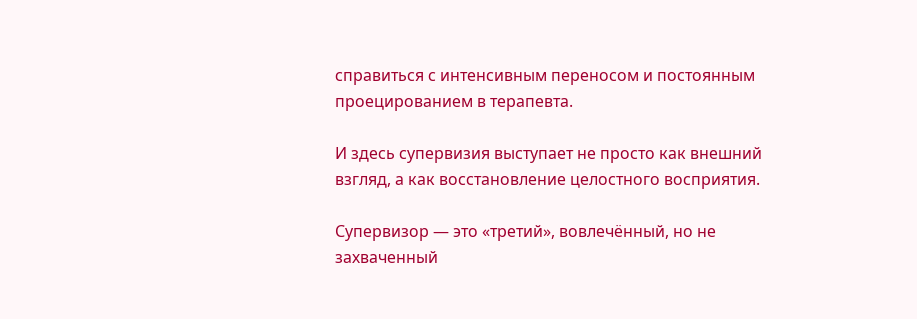справиться с интенсивным переносом и постоянным проецированием в терапевта.

И здесь супервизия выступает не просто как внешний взгляд, а как восстановление целостного восприятия.

Супервизор — это «третий», вовлечённый, но не захваченный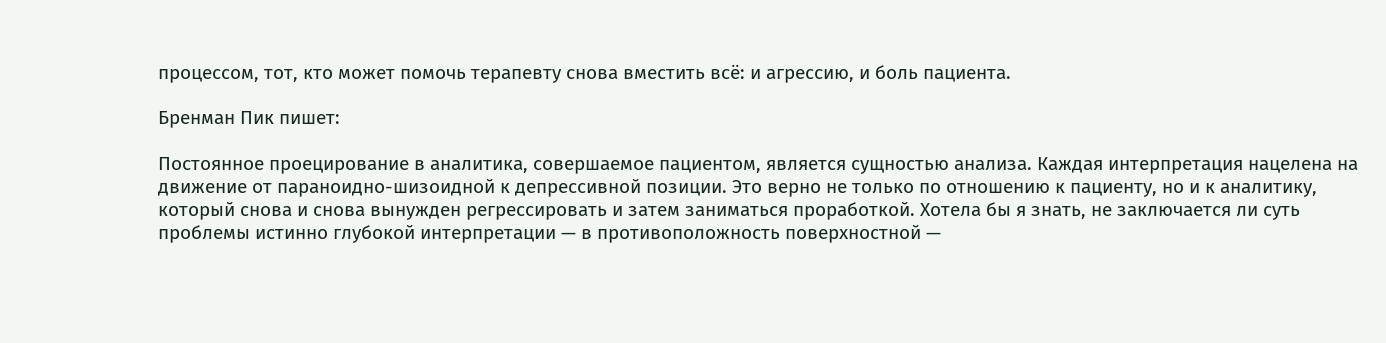процессом, тот, кто может помочь терапевту снова вместить всё: и агрессию, и боль пациента.

Бренман Пик пишет:

Постоянное проецирование в аналитика, совершаемое пациентом, является сущностью анализа. Каждая интерпретация нацелена на движение от параноидно-шизоидной к депрессивной позиции. Это верно не только по отношению к пациенту, но и к аналитику, который снова и снова вынужден регрессировать и затем заниматься проработкой. Хотела бы я знать, не заключается ли суть проблемы истинно глубокой интерпретации — в противоположность поверхностной —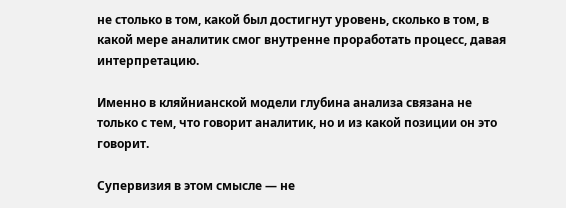не столько в том, какой был достигнут уровень, сколько в том, в какой мере аналитик смог внутренне проработать процесс, давая интерпретацию.

Именно в кляйнианской модели глубина анализа связана не только с тем, что говорит аналитик, но и из какой позиции он это говорит.

Супервизия в этом смысле — не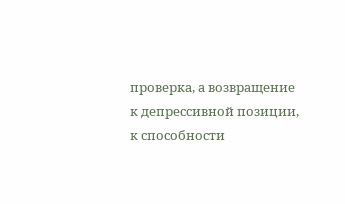проверка, а возвращение к депрессивной позиции, к способности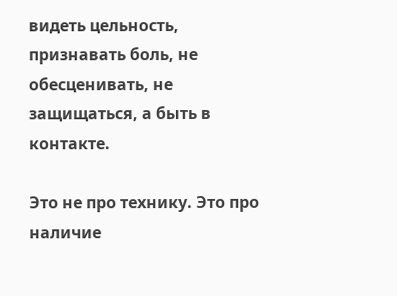видеть цельность, признавать боль, не обесценивать, не защищаться, а быть в контакте.

Это не про технику. Это про наличие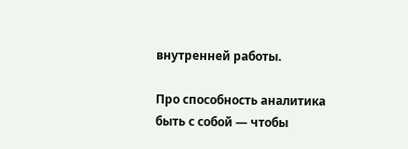внутренней работы.

Про способность аналитика быть с собой — чтобы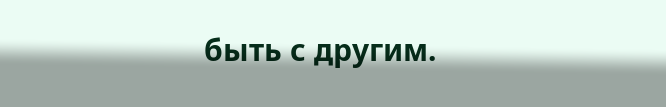быть с другим.